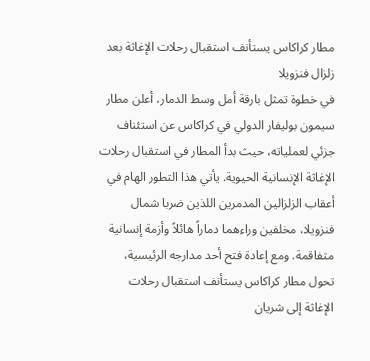مطار كراكاس يستأنف استقبال رحلات الإغاثة بعد زلزال فنزويلا
في خطوة تمثل بارقة أمل وسط الدمار، أعلن مطار سيمون بوليفار الدولي في كراكاس عن استئناف جزئي لعملياته، حيث بدأ المطار في استقبال رحلات الإغاثة الإنسانية الحيوية. يأتي هذا التطور الهام في أعقاب الزلزالين المدمرين اللذين ضربا شمال فنزويلا، مخلفين وراءهما دماراً هائلاً وأزمة إنسانية متفاقمة. ومع إعادة فتح أحد مدارجه الرئيسية، تحول مطار كراكاس يستأنف استقبال رحلات الإغاثة إلى شريان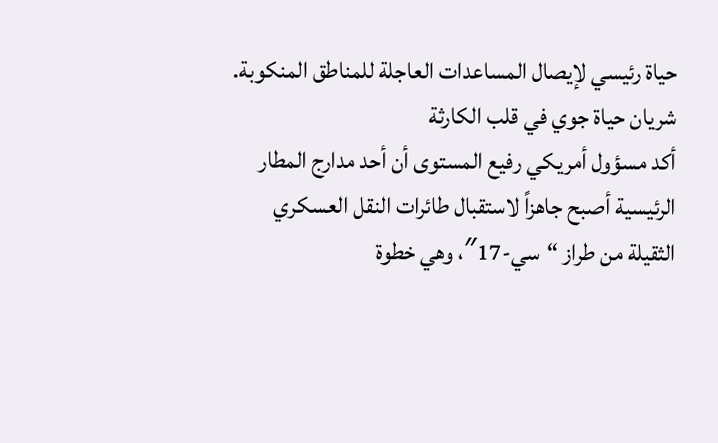حياة رئيسي لإيصال المساعدات العاجلة للمناطق المنكوبة.
شريان حياة جوي في قلب الكارثة
أكد مسؤول أمريكي رفيع المستوى أن أحد مدارج المطار الرئيسية أصبح جاهزاً لاستقبال طائرات النقل العسكري الثقيلة من طراز “سي-17″، وهي خطوة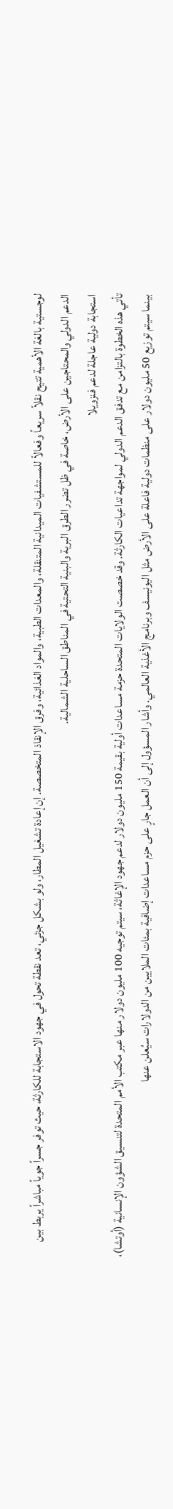لوجستية بالغة الأهمية تتيح نقلاً سريعاً وفعالاً للمستشفيات الميدانية المتنقلة، والمعدات الطبية، والمواد الغذائية، وفرق الإنقاذ المتخصصة. إن إعادة تشغيل المطار، ولو بشكل جزئي، تعد نقطة تحول في جهود الاستجابة للكارثة، حيث توفر جسراً جوياً مباشراً يربط بين الدعم الدولي والمحتاجين على الأرض، خاصة في ظل تضرر الطرق البرية والبنية التحتية في المناطق الساحلية الشمالية.
استجابة دولية عاجلة لدعم فنزويلا
تأتي هذه الخطوة بالتزامن مع تدفق الدعم الدولي لمواجهة تداعيات الكارثة. وقد خصصت الولايات المتحدة حزمة مساعدات أولية بقيمة 150 مليون دولار لدعم جهود الإغاثة، سيتم توجيه 100 مليون دولار منها عبر مكتب الأمم المتحدة لتنسيق الشؤون الإنسانية (أوتشا)، بينما سيتم توزيع 50 مليون دولار على منظمات دولية فاعلة على الأرض مثل اليونيسف وبرنامج الأغذية العالمي. وأشار المسؤول إلى أن العمل جارٍ على حزم مساعدات إضافية بمئات الملايين من الدولارات سيُعلن عنها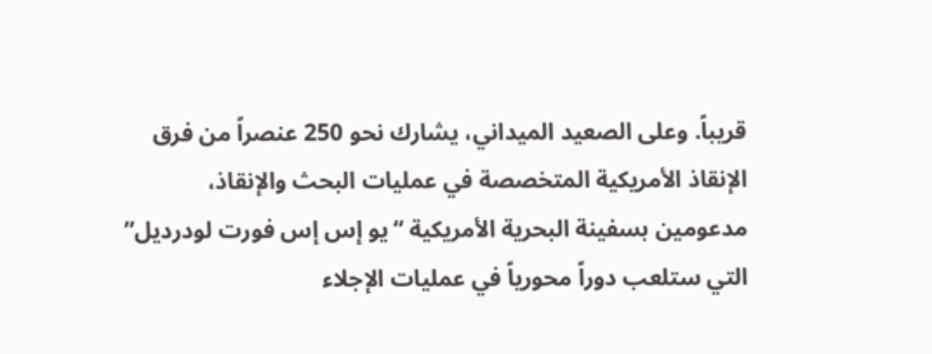قريباً. وعلى الصعيد الميداني، يشارك نحو 250 عنصراً من فرق الإنقاذ الأمريكية المتخصصة في عمليات البحث والإنقاذ، مدعومين بسفينة البحرية الأمريكية “يو إس إس فورت لودرديل” التي ستلعب دوراً محورياً في عمليات الإجلاء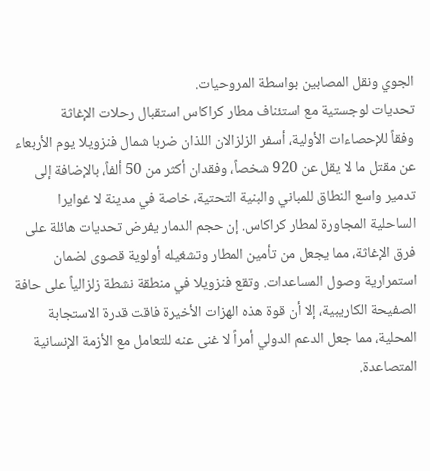الجوي ونقل المصابين بواسطة المروحيات.
تحديات لوجستية مع استئناف مطار كراكاس استقبال رحلات الإغاثة
وفقاً للإحصاءات الأولية، أسفر الزلزالان اللذان ضربا شمال فنزويلا يوم الأربعاء عن مقتل ما لا يقل عن 920 شخصاً، وفقدان أكثر من 50 ألفاً، بالإضافة إلى تدمير واسع النطاق للمباني والبنية التحتية، خاصة في مدينة لا غوايرا الساحلية المجاورة لمطار كراكاس. إن حجم الدمار يفرض تحديات هائلة على فرق الإغاثة، مما يجعل من تأمين المطار وتشغيله أولوية قصوى لضمان استمرارية وصول المساعدات. وتقع فنزويلا في منطقة نشطة زلزالياً على حافة الصفيحة الكاريبية، إلا أن قوة هذه الهزات الأخيرة فاقت قدرة الاستجابة المحلية، مما جعل الدعم الدولي أمراً لا غنى عنه للتعامل مع الأزمة الإنسانية المتصاعدة.